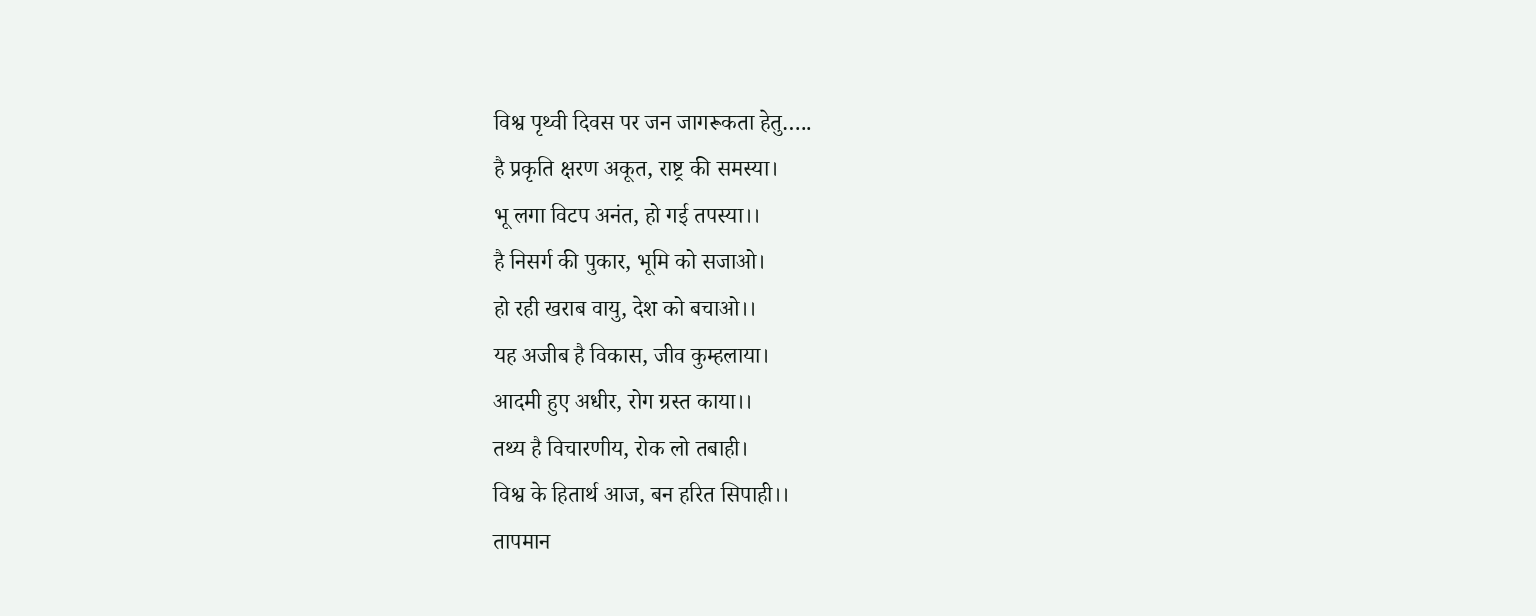विश्व पृथ्वी दिवस पर जन जागरूकता हेतु…..
है प्रकृति क्षरण अकूत, राष्ट्र की समस्या।
भू लगा विटप अनंत, हो गई तपस्या।।
है निसर्ग की पुकार, भूमि को सजाओ।
हो रही खराब वायु, देश को बचाओ।।
यह अजीब है विकास, जीव कुम्हलाया।
आदमी हुए अधीर, रोग ग्रस्त काया।।
तथ्य है विचारणीय, रोक लो तबाही।
विश्व के हितार्थ आज, बन हरित सिपाही।।
तापमान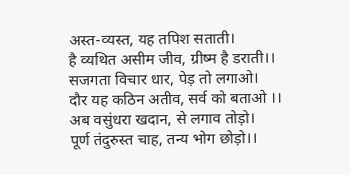अस्त-व्यस्त, यह तपिश सताती।
है व्यथित असीम जीव, ग्रीष्म है डराती।।
सजगता विचार धार, पेड़ तो लगाओ।
दौर यह कठिन अतीव, सर्व को बताओ ।।
अब वसुंधरा खदान, से लगाव तोड़ो।
पूर्ण तंदुरुस्त चाह, तन्य भोग छोड़ो।।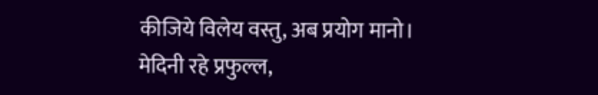कीजिये विलेय वस्तु, अब प्रयोग मानो।
मेदिनी रहे प्रफुल्ल,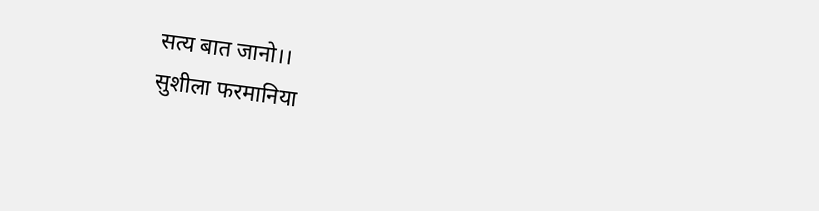सत्य बात जानो।।
सुशीला फरमानिया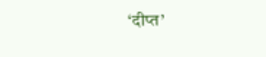‘दीप्त’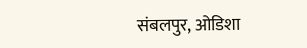संबलपुर, ओडिशा